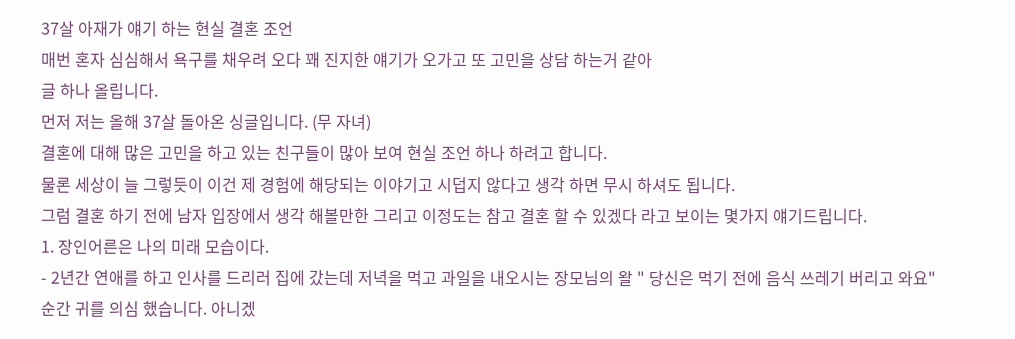37살 아재가 얘기 하는 현실 결혼 조언
매번 혼자 심심해서 욕구를 채우려 오다 꽤 진지한 얘기가 오가고 또 고민을 상담 하는거 같아
글 하나 올립니다.
먼저 저는 올해 37살 돌아온 싱글입니다. (무 자녀)
결혼에 대해 많은 고민을 하고 있는 친구들이 많아 보여 현실 조언 하나 하려고 합니다.
물론 세상이 늘 그렇듯이 이건 제 경험에 해당되는 이야기고 시덥지 않다고 생각 하면 무시 하셔도 됩니다.
그럼 결혼 하기 전에 남자 입장에서 생각 해볼만한 그리고 이정도는 참고 결혼 할 수 있겠다 라고 보이는 몇가지 얘기드립니다.
1. 장인어른은 나의 미래 모습이다.
- 2년간 연애를 하고 인사를 드리러 집에 갔는데 저녁을 먹고 과일을 내오시는 장모님의 왈 " 당신은 먹기 전에 음식 쓰레기 버리고 와요"
순간 귀를 의심 했습니다. 아니겠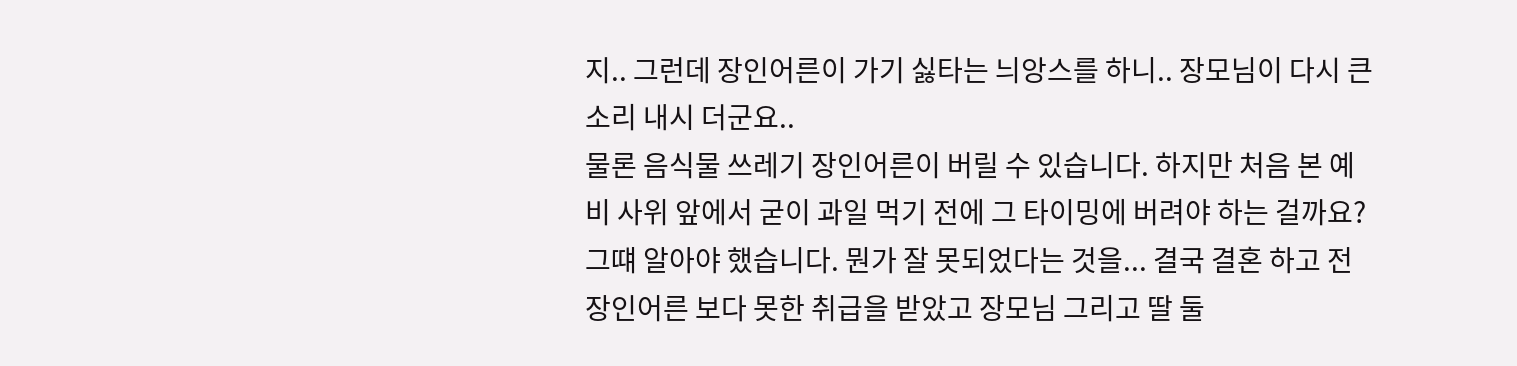지.. 그런데 장인어른이 가기 싫타는 늬앙스를 하니.. 장모님이 다시 큰소리 내시 더군요..
물론 음식물 쓰레기 장인어른이 버릴 수 있습니다. 하지만 처음 본 예비 사위 앞에서 굳이 과일 먹기 전에 그 타이밍에 버려야 하는 걸까요?
그떄 알아야 했습니다. 뭔가 잘 못되었다는 것을... 결국 결혼 하고 전 장인어른 보다 못한 취급을 받았고 장모님 그리고 딸 둘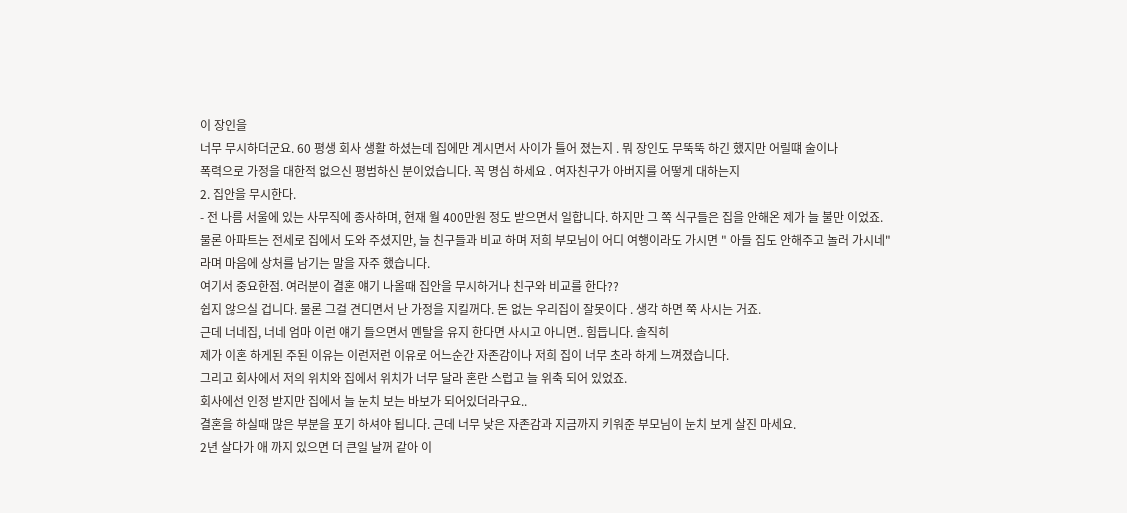이 장인을
너무 무시하더군요. 60 평생 회사 생활 하셨는데 집에만 계시면서 사이가 틀어 졌는지 . 뭐 장인도 무뚝뚝 하긴 했지만 어릴떄 술이나
폭력으로 가정을 대한적 없으신 평범하신 분이었습니다. 꼭 명심 하세요 . 여자친구가 아버지를 어떻게 대하는지
2. 집안을 무시한다.
- 전 나름 서울에 있는 사무직에 종사하며, 현재 월 400만원 정도 받으면서 일합니다. 하지만 그 쪽 식구들은 집을 안해온 제가 늘 불만 이었죠.
물론 아파트는 전세로 집에서 도와 주셨지만, 늘 친구들과 비교 하며 저희 부모님이 어디 여행이라도 가시면 " 아들 집도 안해주고 놀러 가시네"
라며 마음에 상처를 남기는 말을 자주 했습니다.
여기서 중요한점. 여러분이 결혼 얘기 나올때 집안을 무시하거나 친구와 비교를 한다??
쉽지 않으실 겁니다. 물론 그걸 견디면서 난 가정을 지킬꺼다. 돈 없는 우리집이 잘못이다 . 생각 하면 쭉 사시는 거죠.
근데 너네집, 너네 엄마 이런 얘기 들으면서 멘탈을 유지 한다면 사시고 아니면.. 힘듭니다. 솔직히
제가 이혼 하게된 주된 이유는 이런저런 이유로 어느순간 자존감이나 저희 집이 너무 초라 하게 느껴졌습니다.
그리고 회사에서 저의 위치와 집에서 위치가 너무 달라 혼란 스럽고 늘 위축 되어 있었죠.
회사에선 인정 받지만 집에서 늘 눈치 보는 바보가 되어있더라구요..
결혼을 하실때 많은 부분을 포기 하셔야 됩니다. 근데 너무 낮은 자존감과 지금까지 키워준 부모님이 눈치 보게 살진 마세요.
2년 살다가 애 까지 있으면 더 큰일 날꺼 같아 이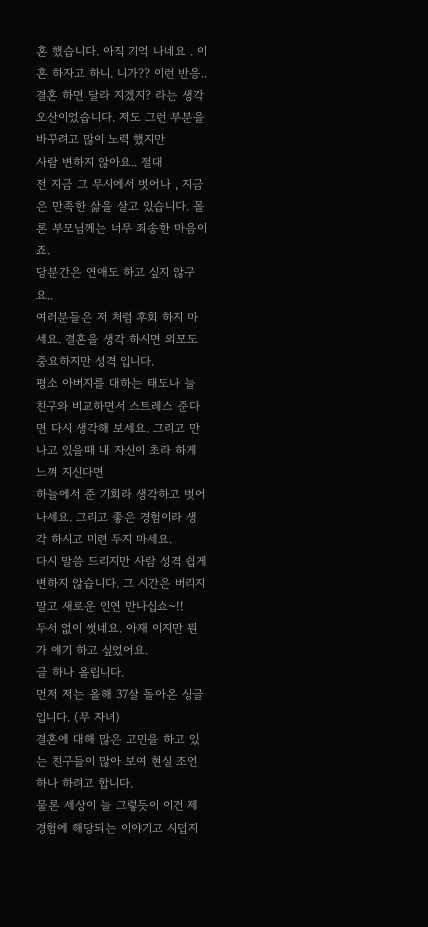혼 했습니다. 아직 기억 나네요 . 이혼 하자고 하니. 니가?? 이런 반응..
결혼 하면 달라 지겠지? 라는 생각 오산이었습니다. 저도 그런 부분을 바꾸려고 많이 노력 했지만
사람 변하지 않아요.. 절대
전 지금 그 무시에서 벗어나 , 지금은 만족한 삶을 살고 있습니다. 몰론 부모님께는 너무 죄송한 마음이죠.
당분간은 연애도 하고 싶지 않구요..
여러분들은 저 처럼 후회 하지 마세요. 결혼을 생각 하시면 외모도 중요하지만 성격 입니다.
평소 아버지를 대하는 태도나 늘 친구와 비교하면서 스트레스 준다면 다시 생각해 보세요. 그리고 만나고 있을때 내 자신이 초라 하게 느껴 지신다면
하늘에서 준 기회라 생각하고 벗어 나세요. 그리고 좋은 경험이라 생각 하시고 미련 두지 마세요.
다시 말씀 드리지만 사람 성격 쉽게 변하지 않습니다. 그 시간은 버리지 말고 새로운 인연 만나십쇼~!!
두서 없이 썻네요. 아재 이지만 뭔가 얘기 하고 싶었어요.
글 하나 올립니다.
먼저 저는 올해 37살 돌아온 싱글입니다. (무 자녀)
결혼에 대해 많은 고민을 하고 있는 친구들이 많아 보여 현실 조언 하나 하려고 합니다.
물론 세상이 늘 그렇듯이 이건 제 경험에 해당되는 이야기고 시덥지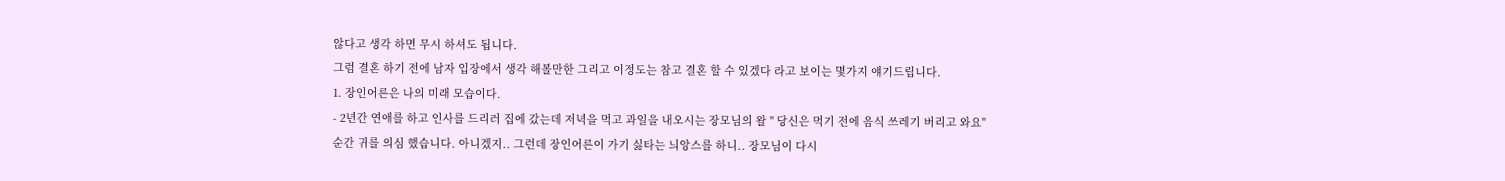않다고 생각 하면 무시 하셔도 됩니다.
그럼 결혼 하기 전에 남자 입장에서 생각 해볼만한 그리고 이정도는 참고 결혼 할 수 있겠다 라고 보이는 몇가지 얘기드립니다.
1. 장인어른은 나의 미래 모습이다.
- 2년간 연애를 하고 인사를 드리러 집에 갔는데 저녁을 먹고 과일을 내오시는 장모님의 왈 " 당신은 먹기 전에 음식 쓰레기 버리고 와요"
순간 귀를 의심 했습니다. 아니겠지.. 그런데 장인어른이 가기 싫타는 늬앙스를 하니.. 장모님이 다시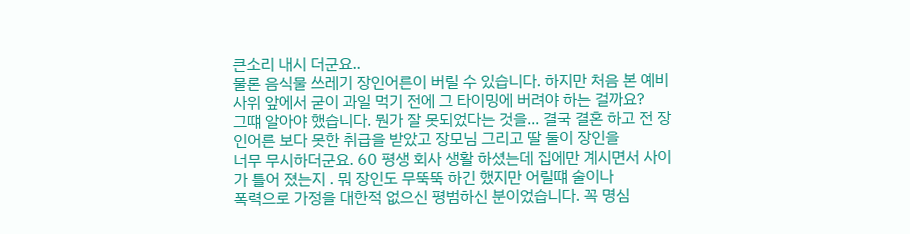큰소리 내시 더군요..
물론 음식물 쓰레기 장인어른이 버릴 수 있습니다. 하지만 처음 본 예비 사위 앞에서 굳이 과일 먹기 전에 그 타이밍에 버려야 하는 걸까요?
그떄 알아야 했습니다. 뭔가 잘 못되었다는 것을... 결국 결혼 하고 전 장인어른 보다 못한 취급을 받았고 장모님 그리고 딸 둘이 장인을
너무 무시하더군요. 60 평생 회사 생활 하셨는데 집에만 계시면서 사이가 틀어 졌는지 . 뭐 장인도 무뚝뚝 하긴 했지만 어릴떄 술이나
폭력으로 가정을 대한적 없으신 평범하신 분이었습니다. 꼭 명심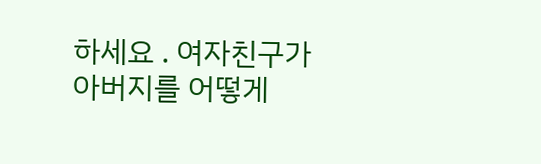하세요 . 여자친구가 아버지를 어떻게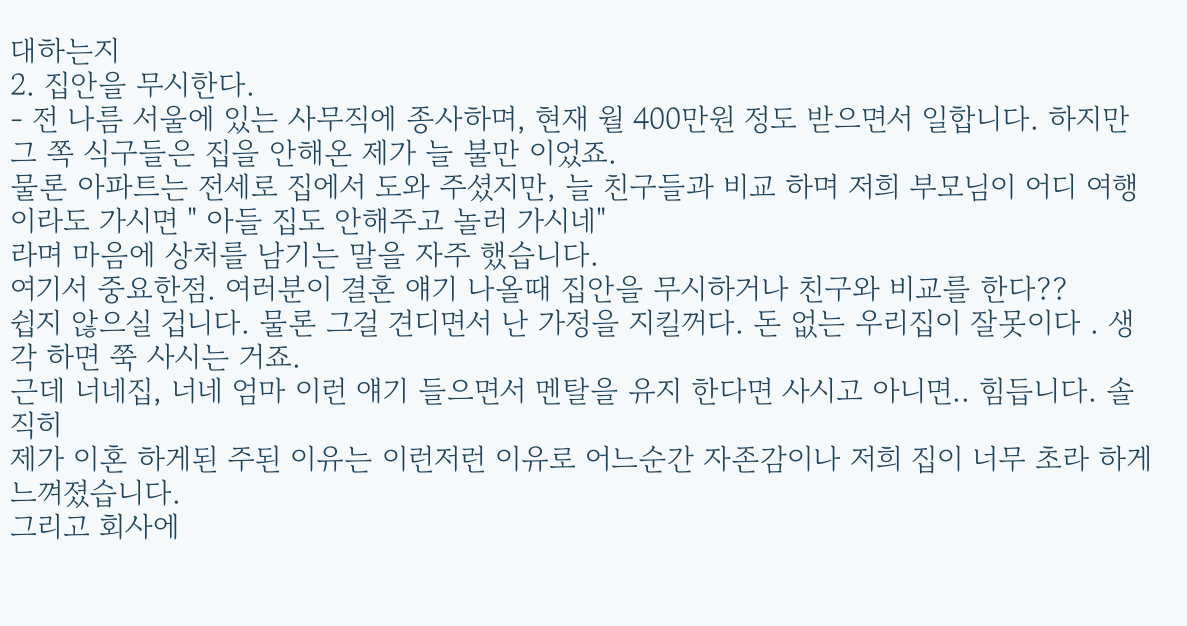대하는지
2. 집안을 무시한다.
- 전 나름 서울에 있는 사무직에 종사하며, 현재 월 400만원 정도 받으면서 일합니다. 하지만 그 쪽 식구들은 집을 안해온 제가 늘 불만 이었죠.
물론 아파트는 전세로 집에서 도와 주셨지만, 늘 친구들과 비교 하며 저희 부모님이 어디 여행이라도 가시면 " 아들 집도 안해주고 놀러 가시네"
라며 마음에 상처를 남기는 말을 자주 했습니다.
여기서 중요한점. 여러분이 결혼 얘기 나올때 집안을 무시하거나 친구와 비교를 한다??
쉽지 않으실 겁니다. 물론 그걸 견디면서 난 가정을 지킬꺼다. 돈 없는 우리집이 잘못이다 . 생각 하면 쭉 사시는 거죠.
근데 너네집, 너네 엄마 이런 얘기 들으면서 멘탈을 유지 한다면 사시고 아니면.. 힘듭니다. 솔직히
제가 이혼 하게된 주된 이유는 이런저런 이유로 어느순간 자존감이나 저희 집이 너무 초라 하게 느껴졌습니다.
그리고 회사에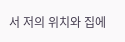서 저의 위치와 집에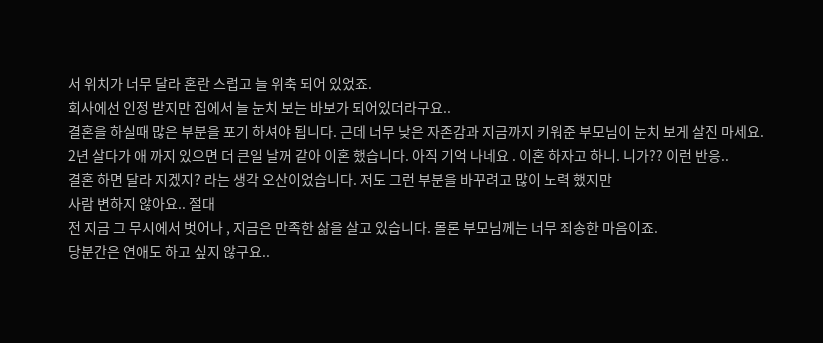서 위치가 너무 달라 혼란 스럽고 늘 위축 되어 있었죠.
회사에선 인정 받지만 집에서 늘 눈치 보는 바보가 되어있더라구요..
결혼을 하실때 많은 부분을 포기 하셔야 됩니다. 근데 너무 낮은 자존감과 지금까지 키워준 부모님이 눈치 보게 살진 마세요.
2년 살다가 애 까지 있으면 더 큰일 날꺼 같아 이혼 했습니다. 아직 기억 나네요 . 이혼 하자고 하니. 니가?? 이런 반응..
결혼 하면 달라 지겠지? 라는 생각 오산이었습니다. 저도 그런 부분을 바꾸려고 많이 노력 했지만
사람 변하지 않아요.. 절대
전 지금 그 무시에서 벗어나 , 지금은 만족한 삶을 살고 있습니다. 몰론 부모님께는 너무 죄송한 마음이죠.
당분간은 연애도 하고 싶지 않구요..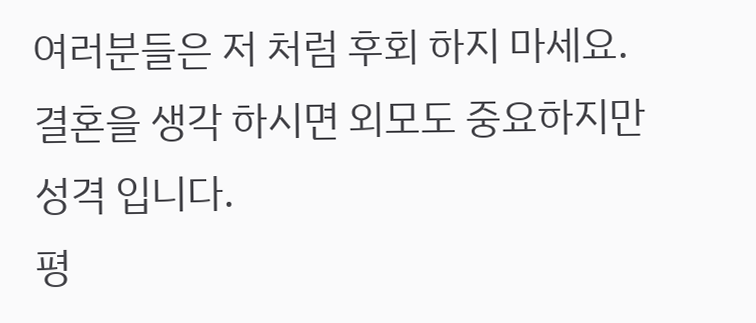여러분들은 저 처럼 후회 하지 마세요. 결혼을 생각 하시면 외모도 중요하지만 성격 입니다.
평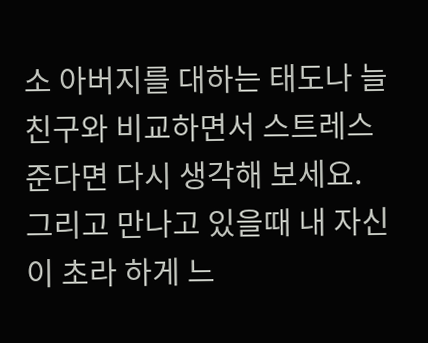소 아버지를 대하는 태도나 늘 친구와 비교하면서 스트레스 준다면 다시 생각해 보세요. 그리고 만나고 있을때 내 자신이 초라 하게 느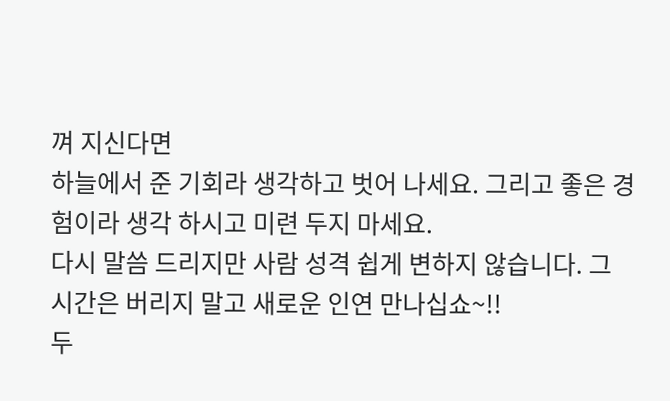껴 지신다면
하늘에서 준 기회라 생각하고 벗어 나세요. 그리고 좋은 경험이라 생각 하시고 미련 두지 마세요.
다시 말씀 드리지만 사람 성격 쉽게 변하지 않습니다. 그 시간은 버리지 말고 새로운 인연 만나십쇼~!!
두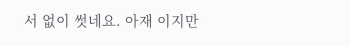서 없이 썻네요. 아재 이지만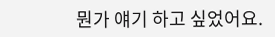뭔가 얘기 하고 싶었어요.